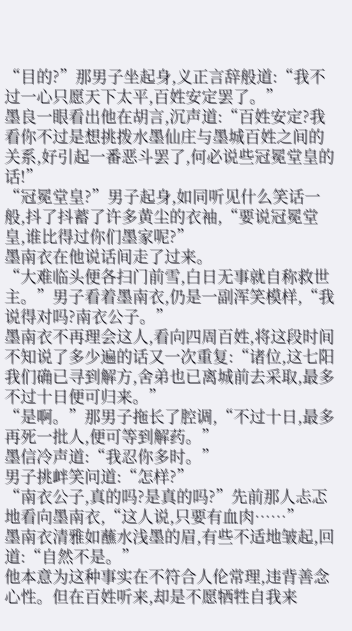“目的?”那男子坐起身,义正言辞般道:“我不过一心只愿天下太平,百姓安定罢了。”
墨良一眼看出他在胡言,沉声道:“百姓安定?我看你不过是想挑拨水墨仙庄与墨城百姓之间的关系,好引起一番恶斗罢了,何必说些冠冕堂皇的话!”
“冠冕堂皇?”男子起身,如同听见什么笑话一般,抖了抖蓄了许多黄尘的衣袖,“要说冠冕堂皇,谁比得过你们墨家呢?”
墨南衣在他说话间走了过来。
“大难临头便各扫门前雪,白日无事就自称救世主。”男子看着墨南衣,仍是一副浑笑模样,“我说得对吗?南衣公子。”
墨南衣不再理会这人,看向四周百姓,将这段时间不知说了多少遍的话又一次重复:“诸位,这七阳我们确已寻到解方,舍弟也已离城前去采取,最多不过十日便可归来。”
“是啊。”那男子拖长了腔调,“不过十日,最多再死一批人,便可等到解药。”
墨信冷声道:“我忍你多时。”
男子挑衅笑问道:“怎样?”
“南衣公子,真的吗?是真的吗?”先前那人忐忑地看向墨南衣,“这人说,只要有血肉……”
墨南衣清雅如蘸水浅墨的眉,有些不适地皱起,回道:“自然不是。”
他本意为这种事实在不符合人伦常理,违背善念心性。但在百姓听来,却是不愿牺牲自我来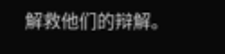解救他们的辩解。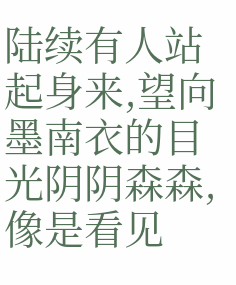陆续有人站起身来,望向墨南衣的目光阴阴森森,像是看见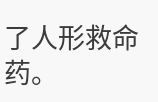了人形救命药。